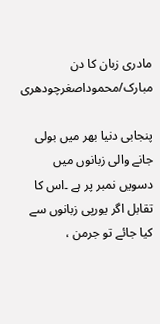مادری زبان کا دن مبارک/محموداصغرچودھری

پنجابی دنیا بھر میں بولی جانے والی زبانوں میں دسویں نمبر پر ہے ۔اس کا تقابل اگر یورپی زبانوں سے کیا جائے تو جرمن ،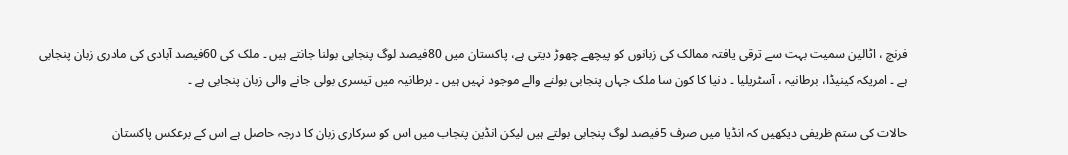فرنچ ، اٹالین سمیت بہت سے ترقی یافتہ ممالک کی زبانوں کو پیچھے چھوڑ دیتی ہے، پاکستان میں 80فیصد لوگ پنجابی بولنا جانتے ہیں ۔ ملک کی 60فیصد آبادی کی مادری زبان پنجابی ہے ۔ امریکہ کینیڈا، برطانیہ ، آسٹریلیا ۔ دنیا کا کون سا ملک جہاں پنجابی بولنے والے موجود نہیں ہیں ۔ برطانیہ میں تیسری بولی جانے والی زبان پنجابی ہے ۔

حالات کی ستم ظریفی دیکھیں کہ انڈیا میں صرف 5فیصد لوگ پنجابی بولتے ہیں لیکن انڈین پنجاب میں اس کو سرکاری زبان کا درجہ حاصل ہے اس کے برعکس پاکستان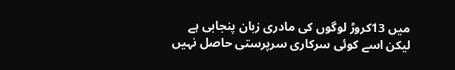میں 13کروڑ لوگوں کی مادری زبان پنجابی ہے لیکن اسے کوئی سرکاری سرپرستی حاصل نہیں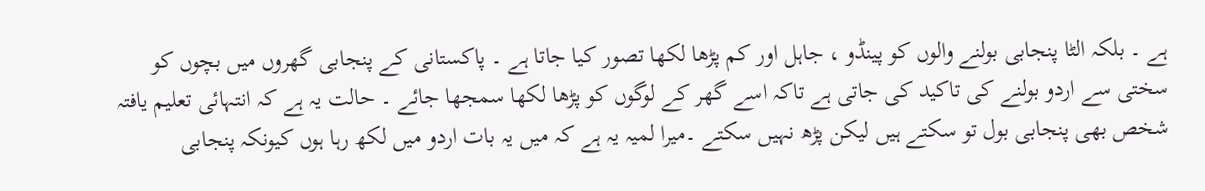ہے ۔ بلکہ الٹا پنجابی بولنے والوں کو پینڈو ، جاہل اور کم پڑھا لکھا تصور کیا جاتا ہے ۔ پاکستانی کے پنجابی گھروں میں بچوں کو سختی سے اردو بولنے کی تاکید کی جاتی ہے تاکہ اسے گھر کے لوگوں کو پڑھا لکھا سمجھا جائے ۔ حالت یہ ہے کہ انتہائی تعلیم یافتہ شخص بھی پنجابی بول تو سکتے ہیں لیکن پڑھ نہیں سکتے ۔میرا لمیہ یہ ہے کہ میں یہ بات اردو میں لکھ رہا ہوں کیونکہ پنجابی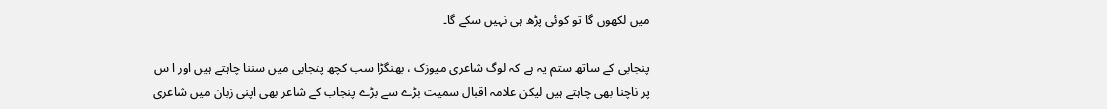میں لکھوں گا تو کوئی پڑھ ہی نہیں سکے گا۔

پنجابی کے ساتھ ستم یہ ہے کہ لوگ شاعری میوزک ، بھنگڑا سب کچھ پنجابی میں سننا چاہتے ہیں اور ا س پر ناچنا بھی چاہتے ہیں لیکن علامہ اقبال سمیت بڑے سے بڑے پنجاب کے شاعر بھی اپنی زبان میں شاعری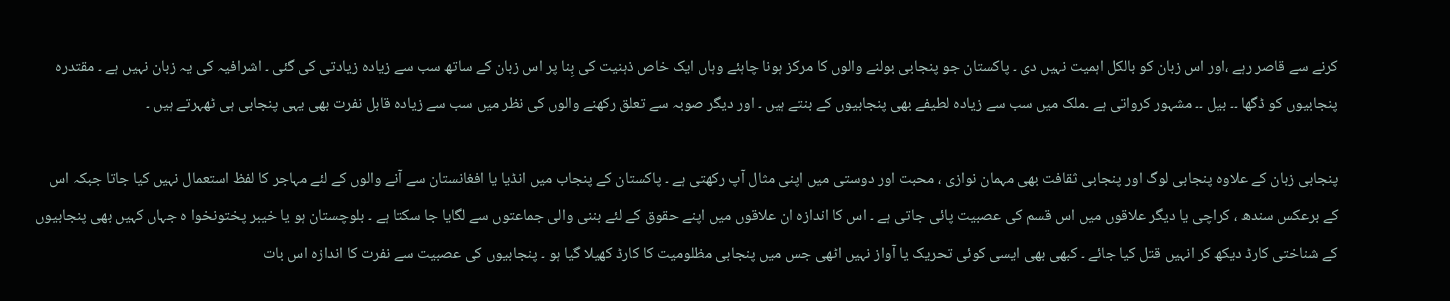کرنے سے قاصر رہے ،اور اس زبان کو بالکل اہمیت نہیں دی ۔ پاکستان جو پنجابی بولنے والوں کا مرکز ہونا چاہئے وہاں ایک خاص ذہنیت کی بِنا پر اس زبان کے ساتھ سب سے زیادہ زیادتی کی گئی ۔ اشرافیہ کی یہ زبان نہیں ہے ۔ مقتدرہ پنجابیوں کو ڈگھا ۔۔ بیل ۔۔ مشہور کرواتی ہے ۔ملک میں سب سے زیادہ لطیفے بھی پنجابیوں کے بنتے ہیں ۔ اور دیگر صوبہ سے تعلق رکھنے والوں کی نظر میں سب سے زیادہ قابل نفرت بھی یہی پنجابی ہی ٹھہرتے ہیں ۔

پنجابی زبان کے علاوہ پنجابی لوگ اور پنجابی ثقافت بھی مہمان نوازی ، محبت اور دوستی میں اپنی مثال آپ رکھتی ہے ۔ پاکستان کے پنجاب میں انڈیا یا افغانستان سے آنے والوں کے لئے مہاجر کا لفظ استعمال نہیں کیا جاتا جبکہ اس کے برعکس سندھ ، کراچی یا دیگر علاقوں میں اس قسم کی عصبیت پائی جاتی ہے ۔ اس کا اندازہ ان علاقوں میں اپنے حقوق کے لئے بننی والی جماعتوں سے لگایا جا سکتا ہے ۔ بلوچستان ہو یا خیبر پختونخوا ہ جہاں کہیں بھی پنجابیوں کے شناختی کارڈ دیکھ کر انہیں قتل کیا جائے ۔ کبھی بھی ایسی کوئی تحریک یا آواز نہیں اٹھی جس میں پنجابی مظلومیت کا کارڈ کھیلا گیا ہو ۔ پنجابیوں کی عصبیت سے نفرت کا اندازہ اس بات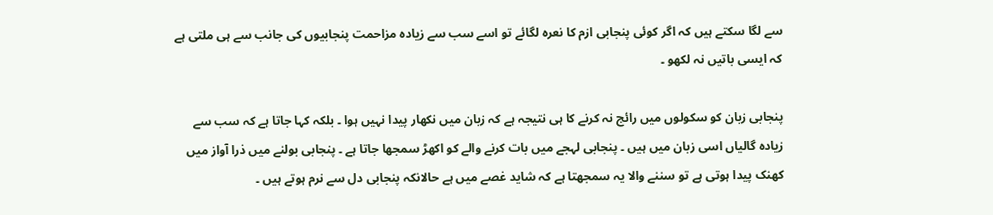سے لگا سکتے ہیں کہ اگر کوئی پنجابی ازم کا نعرہ لگائے تو اسے سب سے زیادہ مزاحمت پنجابیوں کی جانب سے ہی ملتی ہے کہ ایسی باتیں نہ لکھو ۔

پنجابی زبان کو سکولوں میں رائج نہ کرنے کا ہی نتیجہ ہے کہ زبان میں نکھار پیدا نہیں ہوا ۔ بلکہ کہا جاتا ہے کہ سب سے زیادہ گالیاں اسی زبان میں ہیں ۔ پنجابی لہجے میں بات کرنے والے کو اکھڑ سمجھا جاتا ہے ۔ پنجابی بولنے میں ذرا آواز میں کھنک پیدا ہوتی ہے تو سننے والا یہ سمجھتا ہے کہ شاید غصے میں ہے حالانکہ پنجابی دل سے نرم ہوتے ہیں ۔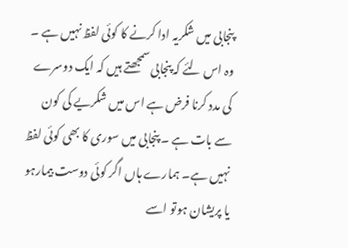پنجابی میں شکریہ ادا کرنے کا کوئی لفظ نہیں ہے ۔ وہ اس لئے کہ پنجابی سمجھتے ہیں کہ ایک دوسرے کی مدد کرنا فرض ہے اس میں شکریے کی کون سے بات ہے ۔ پنجابی میں سوری کا بھی کوئی لفظ نہیں ہے۔ ہمارے ہاں اگر کوئی دوست بیمارہو یا پریشان ہوتو اسے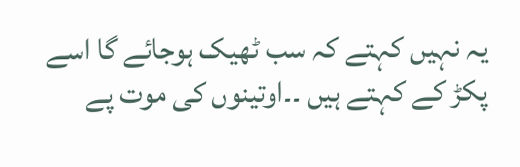یہ نہیں کہتے کہ سب ٹھیک ہوجائے گا اسے پکڑ کے کہتے ہیں ۔۔اوتینوں کی موت پے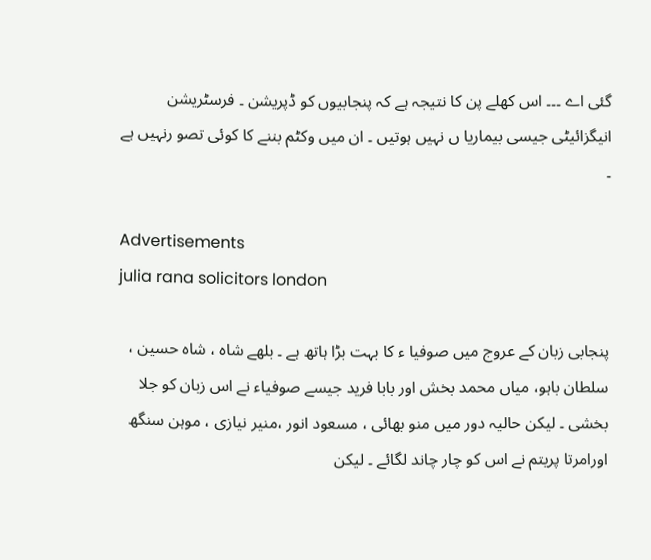گئی اے ۔۔۔ اس کھلے پن کا نتیجہ ہے کہ پنجابیوں کو ڈپریشن ۔ فرسٹریشن انیگزائیٹی جیسی بیماریا ں نہیں ہوتیں ۔ ان میں وکٹم بننے کا کوئی تصو رنہیں ہے ۔

Advertisements
julia rana solicitors london

پنجابی زبان کے عروج میں صوفیا ء کا بہت بڑا ہاتھ ہے ۔ بلھے شاہ ، شاہ حسین ، سلطان باہو، میاں محمد بخش اور بابا فرید جیسے صوفیاء نے اس زبان کو جلا بخشی ۔ لیکن حالیہ دور میں منو بھائی ، مسعود انور ،منیر نیازی ، موہن سنگھ اورامرتا پریتم نے اس کو چار چاند لگائے ۔ لیکن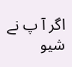اگر آ پ نے شیو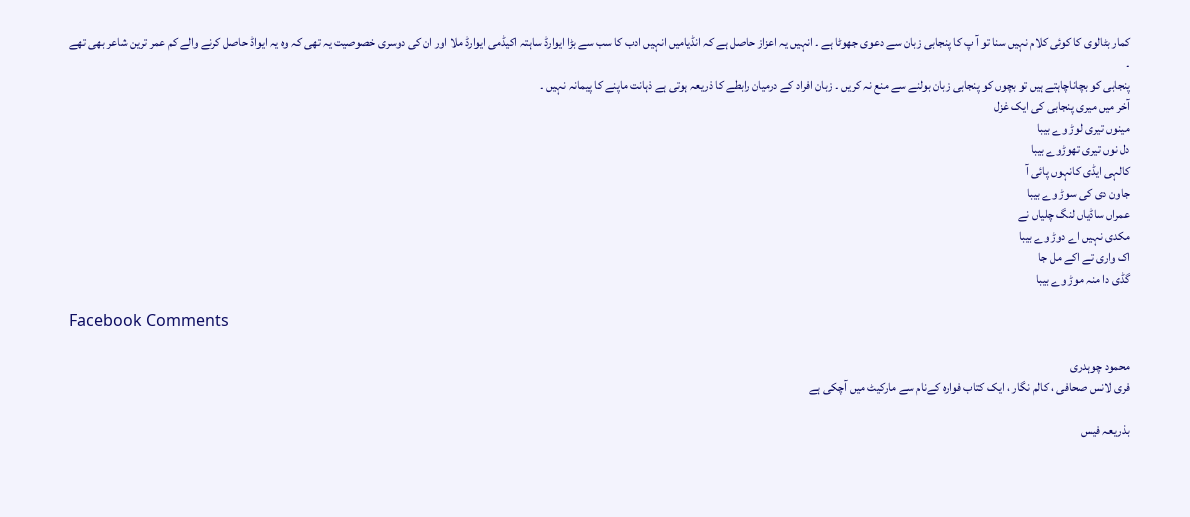کمار بٹالوی کا کوئی کلام نہیں سنا تو آ پ کا پنجابی زبان سے دعوی جھوٹا ہے ۔ انہیں یہ اعزاز حاصل ہے کہ انڈیامیں انہیں ادب کا سب سے بڑا ایوارڈ ساہتہ اکیڈمی ایوارڈ ملا اور ان کی دوسری خصوصیت یہ تھی کہ وہ یہ ایواڈ حاصل کرنے والے کم عمر ترین شاعر بھی تھے ۔
پنجابی کو بچاناچاہتے ہیں تو بچوں کو پنجابی زبان بولنے سے منع نہ کریں ۔ زبان افراد کے درمیان رابطے کا ذریعہ ہوتی ہے ذہانت ماپنے کا پیمانہ نہیں ۔
آخر میں میری پنجابی کی ایک غزل
مینوں تیری لوڑ وے بیبا
دل نوں تیری تھوڑوے بیبا
کالہی ایڈی کانہوں پائی آ
جاون دی کی سوڑ وے بیبا
عمراں ساڈیاں لنگ چلیاں نے
مکدی نہیں اے دوڑ وے بیبا
اک واری تے اکے مل جا
گڈی دا منہ موڑ وے بیبا

Facebook Comments

محمود چوہدری
فری لانس صحافی ، کالم نگار ، ایک کتاب فوارہ کےنام سے مارکیٹ میں آچکی ہے

بذریعہ فیس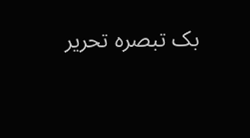بک تبصرہ تحریر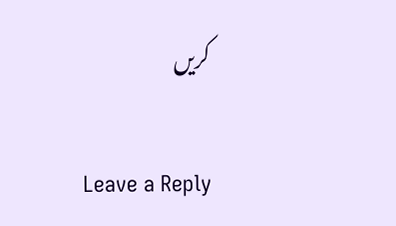کریں

Leave a Reply